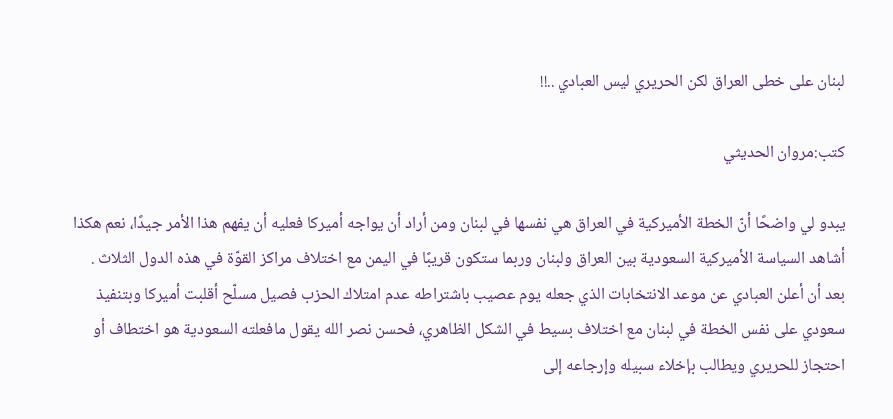لبنان على خطى العراق لكن الحريري ليس العبادي ..!!

كتب:مروان الحديثي

يبدو لي واضحًا أنّ الخطة الأميركية في العراق هي نفسها في لبنان ومن أراد أن يواجه أميركا فعليه أن يفهم هذا الأمر جيدًا، نعم هكذا أشاهد السياسة الأميركية السعودية بين العراق ولبنان وربما ستكون قريبًا في اليمن مع اختلاف مراكز القوّة في هذه الدول الثلاث .
بعد أن أعلن العبادي عن موعد الانتخابات الذي جعله يوم عصيب باشتراطه عدم امتلاك الحزب فصيل مسلّح أقلبت أميركا وبتنفيذ سعودي على نفس الخطة في لبنان مع اختلاف بسيط في الشكل الظاهري، فحسن نصر الله يقول مافعلته السعودية هو اختطاف أو احتجاز للحريري ويطالب بإخلاء سبيله وإرجاعه إلى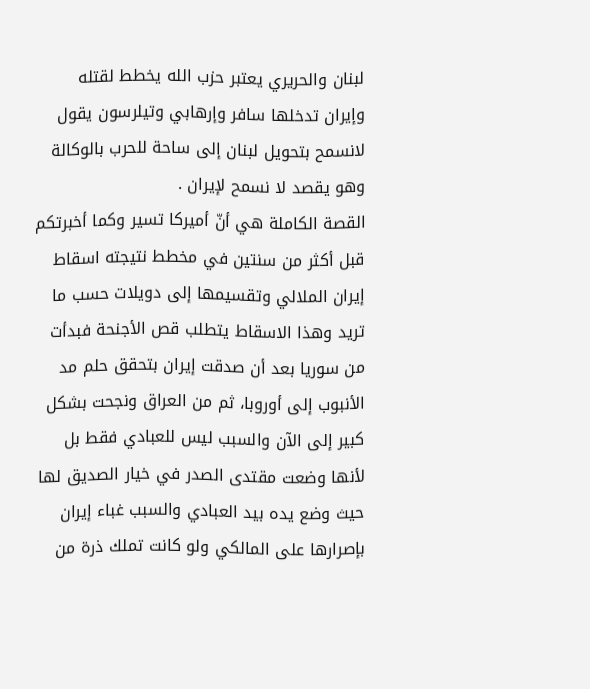لبنان والحريري يعتبر حزب الله يخطط لقتله وإيران تدخلها سافر وإرهابي وتيلرسون يقول لانسمح بتحويل لبنان إلى ساحة للحرب بالوكالة وهو يقصد لا نسمح لإيران .
القصة الكاملة هي أنّ أميركا تسير وكما أخبرتكم قبل أكثر من سنتين في مخطط نتيجته اسقاط إيران الملالي وتقسيمها إلى دويلات حسب ما تريد وهذا الاسقاط يتطلب قص الأجنحة فبدأت من سوريا بعد أن صدقت إيران بتحقق حلم مد الأنبوب إلى أوروبا، ثم من العراق ونجحت بشكل كبير إلى الآن والسبب ليس للعبادي فقط بل لأنها وضعت مقتدى الصدر في خيار الصديق لها حيث وضع يده بيد العبادي والسبب غباء إيران بإصرارها على المالكي ولو كانت تملك ذرة من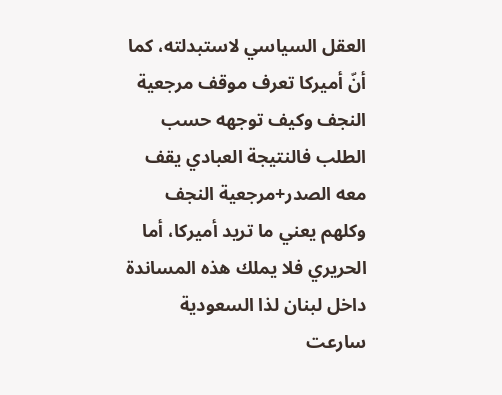العقل السياسي لاستبدلته، كما أنّ أميركا تعرف موقف مرجعية النجف وكيف توجهه حسب الطلب فالنتيجة العبادي يقف معه الصدر+مرجعية النجف وكلهم يعني ما تريد أميركا، أما الحريري فلا يملك هذه المساندة داخل لبنان لذا السعودية سارعت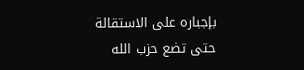بإجباره على الاستقالة حتى تضع حزب الله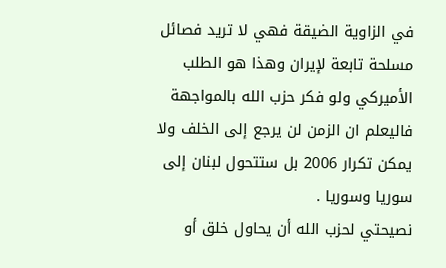في الزاوية الضيقة فهي لا تريد فصائل مسلحة تابعة لإيران وهذا هو الطلب الأميركي ولو فكر حزب الله بالمواجهة فاليعلم ان الزمن لن يرجع إلى الخلف ولا يمكن تكرار 2006 بل ستتحول لبنان إلى سوريا وسوريا .
نصيحتي لحزب الله أن يحاول خلق أو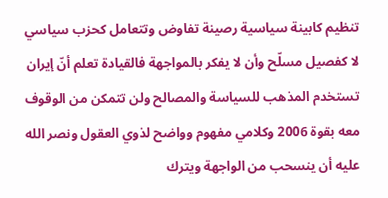تنظيم كابينة سياسية رصينة تفاوض وتتعامل كحزب سياسي لا كفصيل مسلّح وأن لا يفكر بالمواجهة فالقيادة تعلم أنّ إيران تستخدم المذهب للسياسة والمصالح ولن تتمكن من الوقوف معه بقوة 2006 وكلامي مفهوم وواضح لذوي العقول ونصر الله عليه أن ينسحب من الواجهة ويترك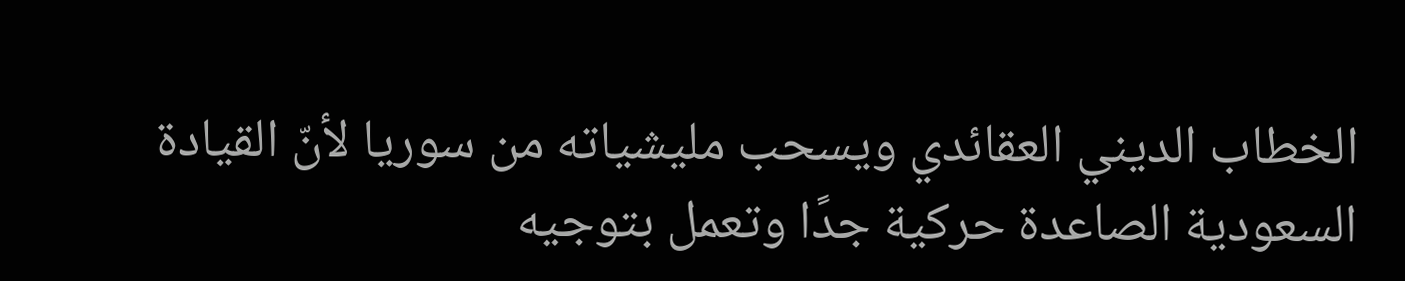الخطاب الديني العقائدي ويسحب مليشياته من سوريا لأنّ القيادة السعودية الصاعدة حركية جدًا وتعمل بتوجيه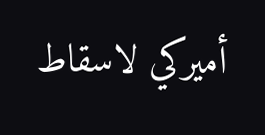أميركي لاسقاط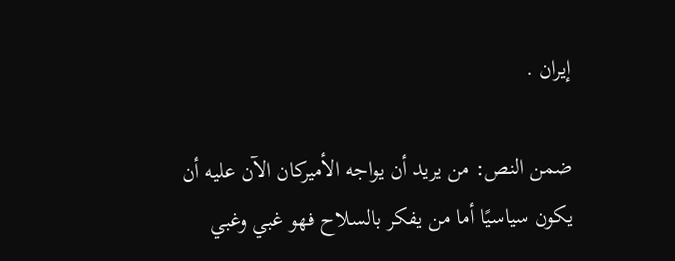إيران .

ضمن النص: من يريد أن يواجه الأميركان الآن عليه أن يكون سياسيًا أما من يفكر بالسلاح فهو غبي وغبي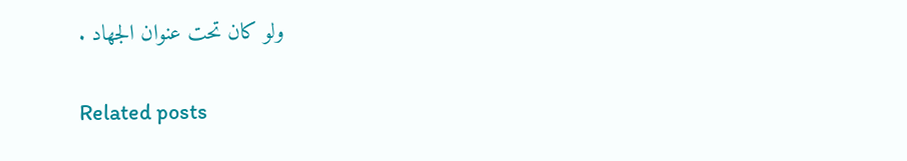ولو كان تحت عنوان الجهاد .

Related posts